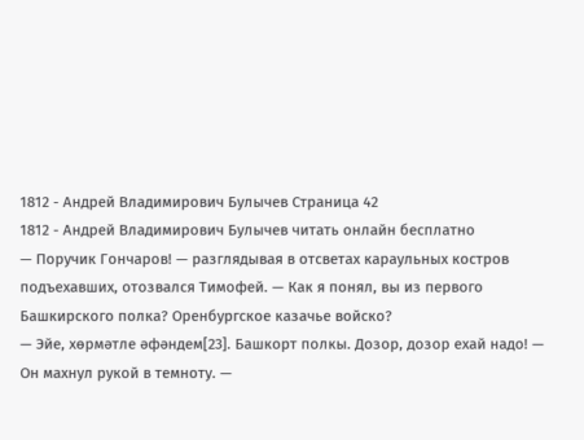1812 - Андрей Владимирович Булычев Страница 42
1812 - Андрей Владимирович Булычев читать онлайн бесплатно
— Поручик Гончаров! — разглядывая в отсветах караульных костров подъехавших, отозвался Тимофей. — Как я понял, вы из первого Башкирского полка? Оренбургское казачье войско?
— Эйе, хөрмәтле әфәндем[23]. Башкорт полкы. Дозор, дозор ехай надо! — Он махнул рукой в темноту. —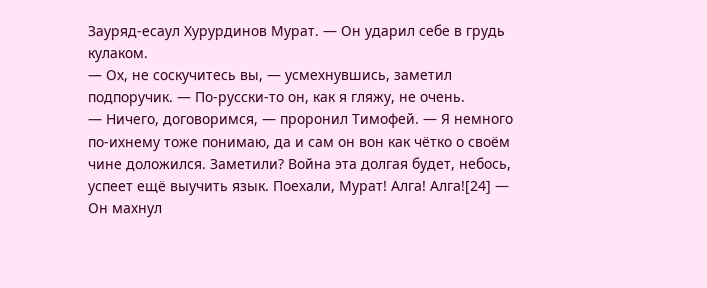Зауряд-есаул Хурурдинов Мурат. — Он ударил себе в грудь кулаком.
— Ох, не соскучитесь вы, — усмехнувшись, заметил подпоручик. — По-русски-то он, как я гляжу, не очень.
— Ничего, договоримся, — проронил Тимофей. — Я немного по-ихнему тоже понимаю, да и сам он вон как чётко о своём чине доложился. Заметили? Война эта долгая будет, небось, успеет ещё выучить язык. Поехали, Мурат! Алга! Алга![24] — Он махнул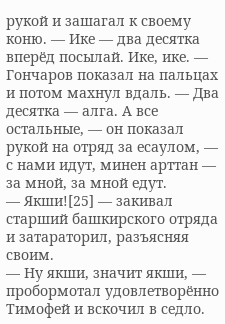рукой и зашагал к своему коню. — Ике — два десятка вперёд посылай. Ике, ике. — Гончаров показал на пальцах и потом махнул вдаль. — Два десятка — алга. А все остальные, — он показал рукой на отряд за есаулом, — с нами идут, минен арттан — за мной, за мной едут.
— Якши![25] — закивал старший башкирского отряда и затараторил, разъясняя своим.
— Ну якши, значит якши, — пробормотал удовлетворённо Тимофей и вскочил в седло.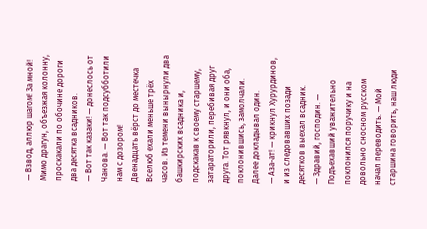— Взвод, аллюр шагом! За мной!
Мимо драгун, объезжая колонну, проскакали по обочине дороги два десятка всадников.
— Вот так казаки! — донеслось от Чанова. — Вот так подсубботили нам с дозором!
Двенадцать вёрст до местечка Вселюб ехали меньше трёх часов. Из темени вынырнули два башкирских всадника и, подскакав к своему старшему, затараторили, перебивая друг друга. Тот рявкнул, и они оба, поклонившись, замолчали. Далее докладывал один.
— Аза-ат! — крикнул Хурурдинов, и из следовавших позади десятков выехал всадник.
— Здравий, господин. — Подъехавший уважительно поклонился поручику и на довольно сносном русском начал переводить. — Мой старшина говорить, наш люди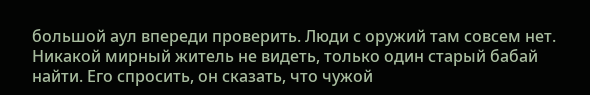большой аул впереди проверить. Люди с оружий там совсем нет. Никакой мирный житель не видеть, только один старый бабай найти. Его спросить, он сказать, что чужой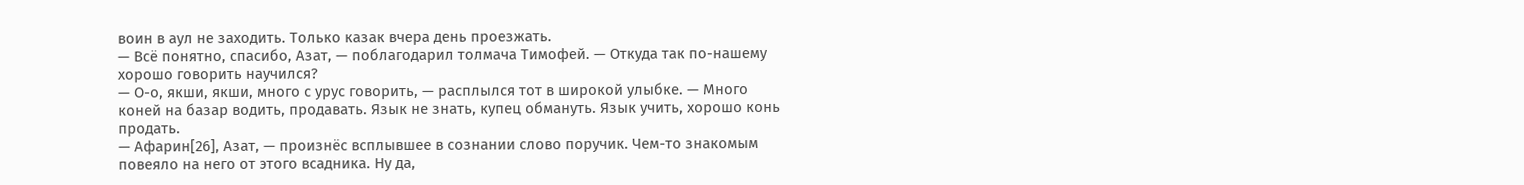воин в аул не заходить. Только казак вчера день проезжать.
— Всё понятно, спасибо, Азат, — поблагодарил толмача Тимофей. — Откуда так по-нашему хорошо говорить научился?
— О-о, якши, якши, много с урус говорить, — расплылся тот в широкой улыбке. — Много коней на базар водить, продавать. Язык не знать, купец обмануть. Язык учить, хорошо конь продать.
— Афарин[26], Азат, — произнёс всплывшее в сознании слово поручик. Чем-то знакомым повеяло на него от этого всадника. Ну да,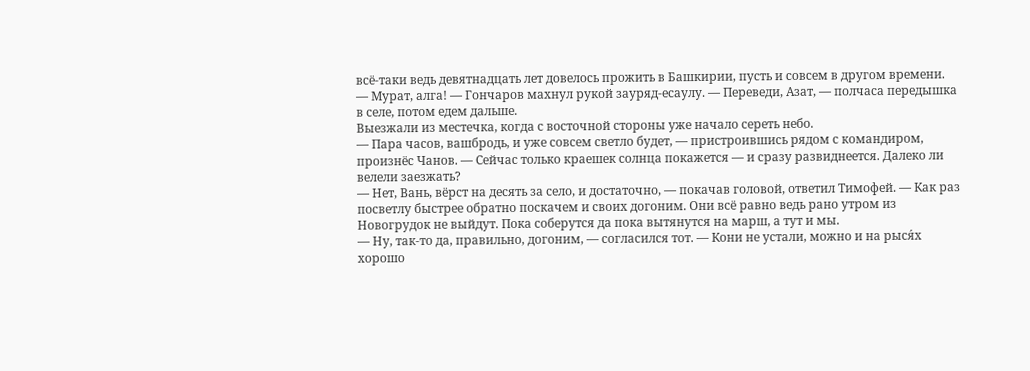всё-таки ведь девятнадцать лет довелось прожить в Башкирии, пусть и совсем в другом времени.
— Мурат, алга! — Гончаров махнул рукой зауряд-есаулу. — Переведи, Азат, — полчаса передышка в селе, потом едем дальше.
Выезжали из местечка, когда с восточной стороны уже начало сереть небо.
— Пара часов, вашбродь, и уже совсем светло будет, — пристроившись рядом с командиром, произнёс Чанов. — Сейчас только краешек солнца покажется — и сразу развиднеется. Далеко ли велели заезжать?
— Нет, Вань, вёрст на десять за село, и достаточно, — покачав головой, ответил Тимофей. — Как раз посветлу быстрее обратно поскачем и своих догоним. Они всё равно ведь рано утром из Новогрудок не выйдут. Пока соберутся да пока вытянутся на марш, а тут и мы.
— Ну, так-то да, правильно, догоним, — согласился тот. — Кони не устали, можно и на рыся́х хорошо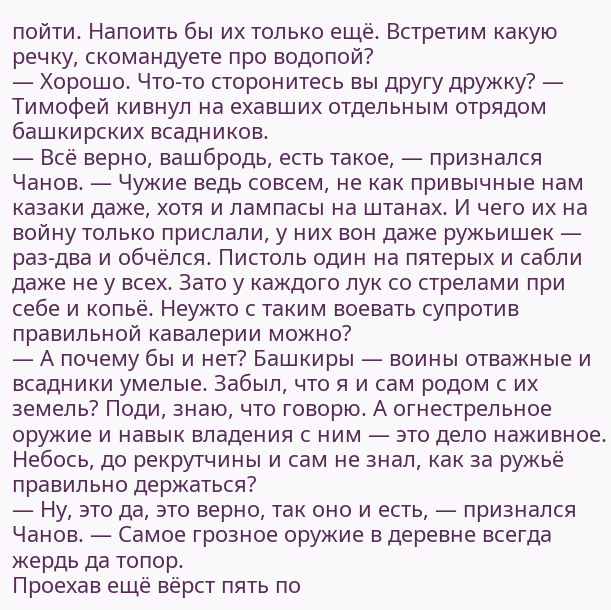пойти. Напоить бы их только ещё. Встретим какую речку, скомандуете про водопой?
— Хорошо. Что-то сторонитесь вы другу дружку? — Тимофей кивнул на ехавших отдельным отрядом башкирских всадников.
— Всё верно, вашбродь, есть такое, — признался Чанов. — Чужие ведь совсем, не как привычные нам казаки даже, хотя и лампасы на штанах. И чего их на войну только прислали, у них вон даже ружьишек — раз-два и обчёлся. Пистоль один на пятерых и сабли даже не у всех. Зато у каждого лук со стрелами при себе и копьё. Неужто с таким воевать супротив правильной кавалерии можно?
— А почему бы и нет? Башкиры — воины отважные и всадники умелые. Забыл, что я и сам родом с их земель? Поди, знаю, что говорю. А огнестрельное оружие и навык владения с ним — это дело наживное. Небось, до рекрутчины и сам не знал, как за ружьё правильно держаться?
— Ну, это да, это верно, так оно и есть, — признался Чанов. — Самое грозное оружие в деревне всегда жердь да топор.
Проехав ещё вёрст пять по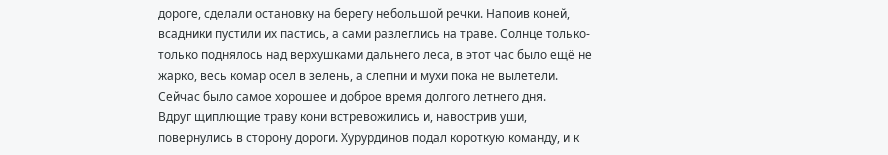дороге, сделали остановку на берегу небольшой речки. Напоив коней, всадники пустили их пастись, а сами разлеглись на траве. Солнце только-только поднялось над верхушками дальнего леса, в этот час было ещё не жарко, весь комар осел в зелень, а слепни и мухи пока не вылетели. Сейчас было самое хорошее и доброе время долгого летнего дня.
Вдруг щиплющие траву кони встревожились и, навострив уши, повернулись в сторону дороги. Хурурдинов подал короткую команду, и к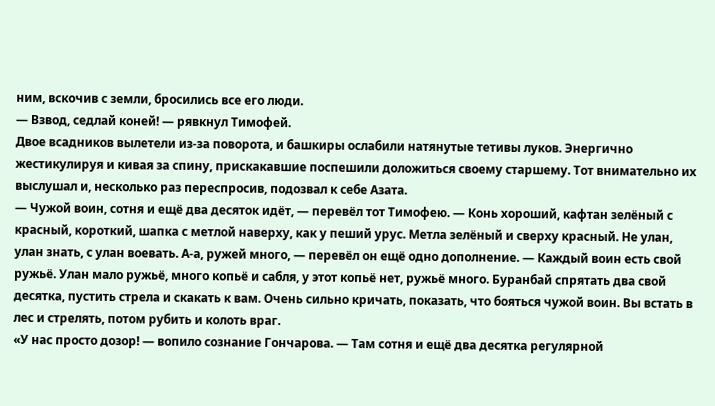ним, вскочив с земли, бросились все его люди.
— Взвод, седлай коней! — рявкнул Тимофей.
Двое всадников вылетели из-за поворота, и башкиры ослабили натянутые тетивы луков. Энергично жестикулируя и кивая за спину, прискакавшие поспешили доложиться своему старшему. Тот внимательно их выслушал и, несколько раз переспросив, подозвал к себе Азата.
— Чужой воин, сотня и ещё два десяток идёт, — перевёл тот Тимофею. — Конь хороший, кафтан зелёный с красный, короткий, шапка с метлой наверху, как у пеший урус. Метла зелёный и сверху красный. Не улан, улан знать, с улан воевать. А-а, ружей много, — перевёл он ещё одно дополнение. — Каждый воин есть свой ружьё. Улан мало ружьё, много копьё и сабля, у этот копьё нет, ружьё много. Буранбай спрятать два свой десятка, пустить стрела и скакать к вам. Очень сильно кричать, показать, что бояться чужой воин. Вы встать в лес и стрелять, потом рубить и колоть враг.
«У нас просто дозор! — вопило сознание Гончарова. — Там сотня и ещё два десятка регулярной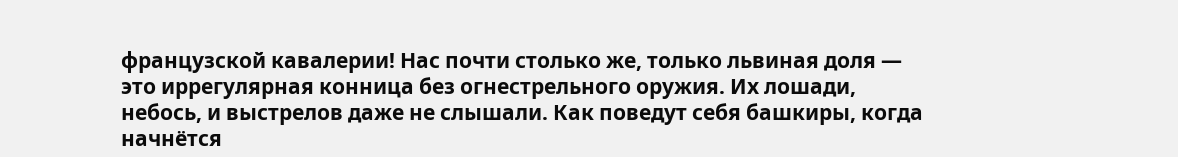французской кавалерии! Нас почти столько же, только львиная доля — это иррегулярная конница без огнестрельного оружия. Их лошади, небось, и выстрелов даже не слышали. Как поведут себя башкиры, когда начнётся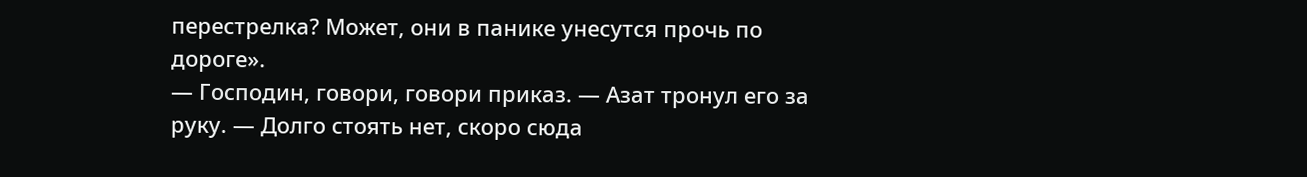перестрелка? Может, они в панике унесутся прочь по дороге».
— Господин, говори, говори приказ. — Азат тронул его за руку. — Долго стоять нет, скоро сюда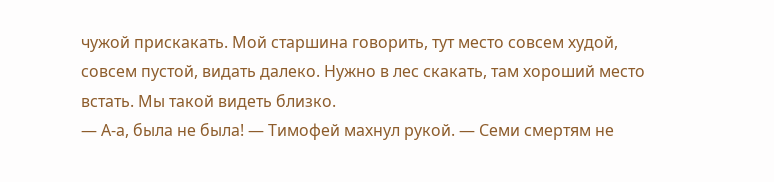чужой прискакать. Мой старшина говорить, тут место совсем худой, совсем пустой, видать далеко. Нужно в лес скакать, там хороший место встать. Мы такой видеть близко.
— А-а, была не была! — Тимофей махнул рукой. — Семи смертям не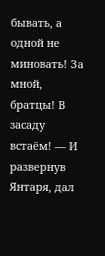бывать, а одной не миновать! За мной, братцы! В засаду встаём! — И развернув Янтаря, дал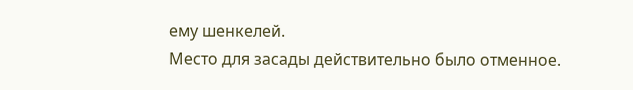ему шенкелей.
Место для засады действительно было отменное.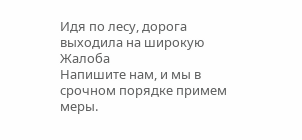Идя по лесу, дорога выходила на широкую
Жалоба
Напишите нам, и мы в срочном порядке примем меры.